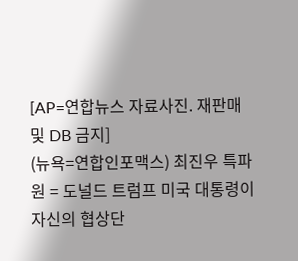[AP=연합뉴스 자료사진. 재판매 및 DB 금지]
(뉴욕=연합인포맥스) 최진우 특파원 = 도널드 트럼프 미국 대통령이 자신의 협상단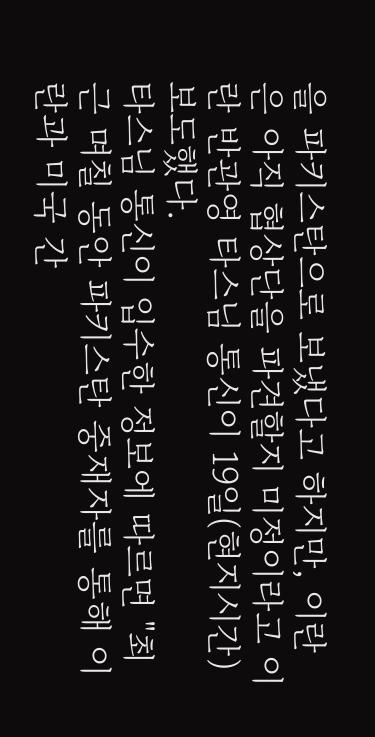을 파키스탄으로 보냈다고 하지만, 이란은 아직 협상단을 파견할지 미정이라고 이란 반관영 타스님 통신이 19일(현지시간) 보도했다.
타스님 통신이 입수한 정보에 따르면 "최근 며칠 동안 파키스탄 중재자를 통해 이란과 미국 간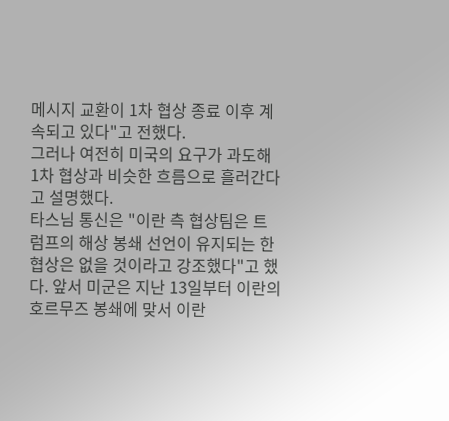메시지 교환이 1차 협상 종료 이후 계속되고 있다"고 전했다.
그러나 여전히 미국의 요구가 과도해 1차 협상과 비슷한 흐름으로 흘러간다고 설명했다.
타스님 통신은 "이란 측 협상팀은 트럼프의 해상 봉쇄 선언이 유지되는 한 협상은 없을 것이라고 강조했다"고 했다. 앞서 미군은 지난 13일부터 이란의 호르무즈 봉쇄에 맞서 이란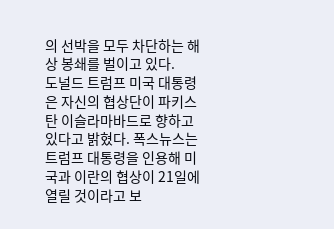의 선박을 모두 차단하는 해상 봉쇄를 벌이고 있다.
도널드 트럼프 미국 대통령은 자신의 협상단이 파키스탄 이슬라마바드로 향하고 있다고 밝혔다. 폭스뉴스는 트럼프 대통령을 인용해 미국과 이란의 협상이 21일에 열릴 것이라고 보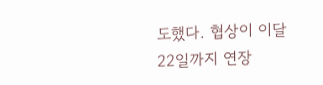도했다. 협상이 이달 22일까지 연장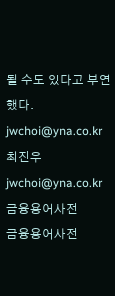될 수도 있다고 부연했다.
jwchoi@yna.co.kr
최진우
jwchoi@yna.co.kr
금융용어사전
금융용어사전